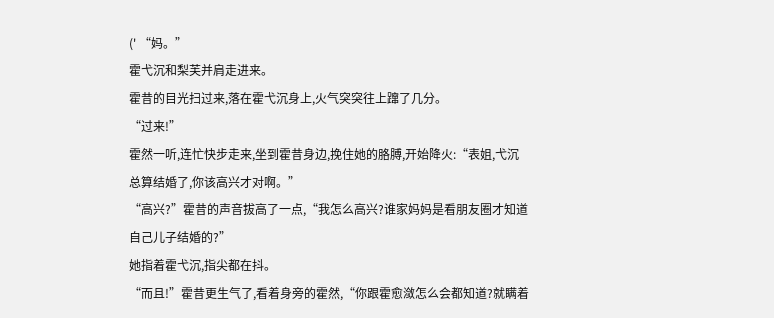(' “妈。”
霍弋沉和梨芙并肩走进来。
霍昔的目光扫过来,落在霍弋沉身上,火气突突往上蹿了几分。
“过来!”
霍然一听,连忙快步走来,坐到霍昔身边,挽住她的胳膊,开始降火:“表姐,弋沉总算结婚了,你该高兴才对啊。”
“高兴?”霍昔的声音拔高了一点,“我怎么高兴?谁家妈妈是看朋友圈才知道自己儿子结婚的?”
她指着霍弋沉,指尖都在抖。
“而且!”霍昔更生气了,看着身旁的霍然,“你跟霍愈潋怎么会都知道?就瞒着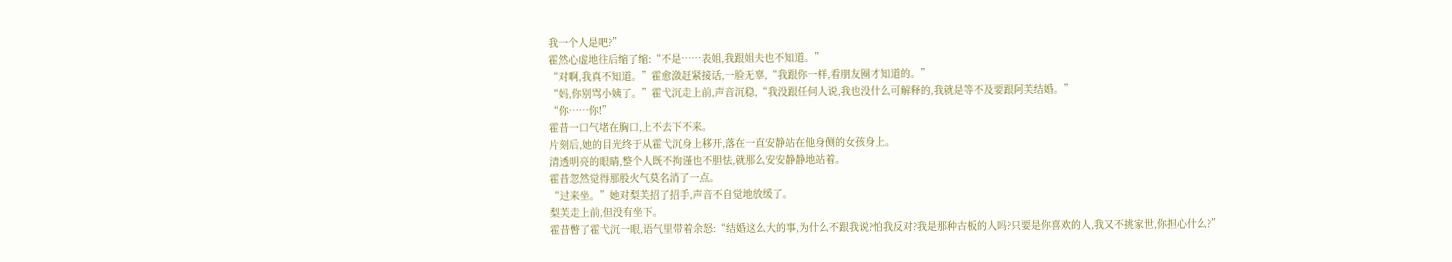我一个人是吧?”
霍然心虚地往后缩了缩:“不是……表姐,我跟姐夫也不知道。”
“对啊,我真不知道。”霍愈潋赶紧接话,一脸无辜,“我跟你一样,看朋友圈才知道的。”
“妈,你别骂小姨了。”霍弋沉走上前,声音沉稳,“我没跟任何人说,我也没什么可解释的,我就是等不及要跟阿芙结婚。”
“你……你!”
霍昔一口气堵在胸口,上不去下不来。
片刻后,她的目光终于从霍弋沉身上移开,落在一直安静站在他身侧的女孩身上。
清透明亮的眼睛,整个人既不拘谨也不胆怯,就那么安安静静地站着。
霍昔忽然觉得那股火气莫名消了一点。
“过来坐。”她对梨芙招了招手,声音不自觉地放缓了。
梨芙走上前,但没有坐下。
霍昔瞥了霍弋沉一眼,语气里带着余怒:“结婚这么大的事,为什么不跟我说?怕我反对?我是那种古板的人吗?只要是你喜欢的人,我又不挑家世,你担心什么?”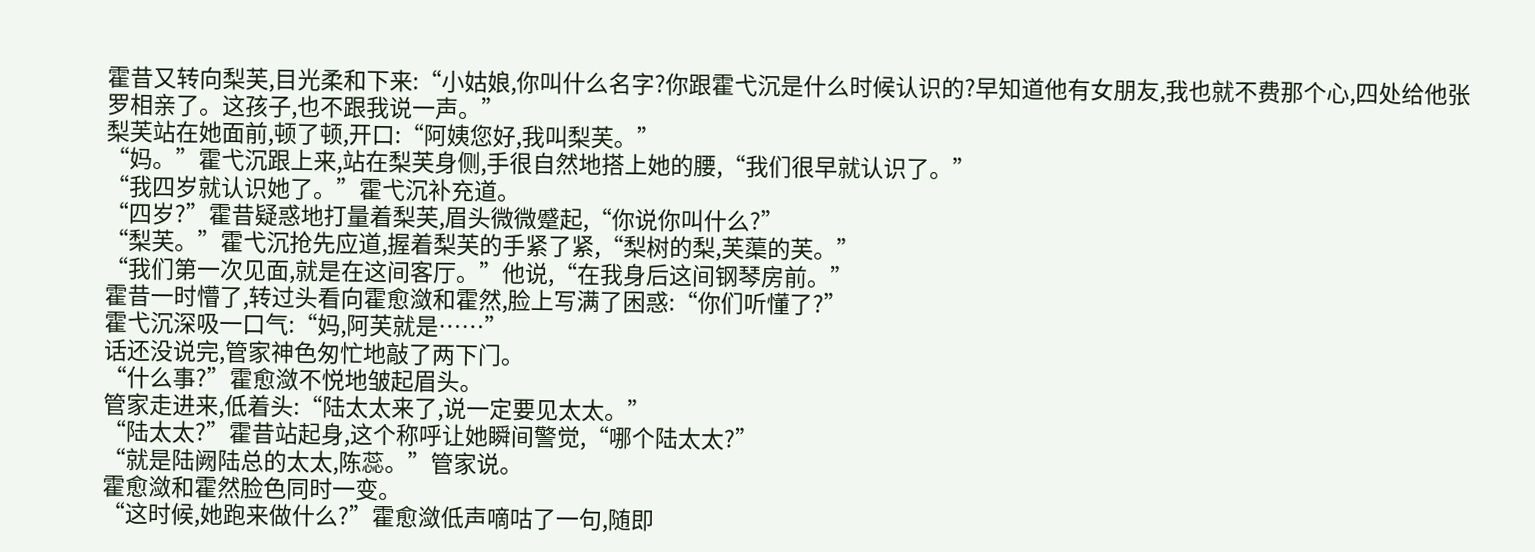霍昔又转向梨芙,目光柔和下来:“小姑娘,你叫什么名字?你跟霍弋沉是什么时候认识的?早知道他有女朋友,我也就不费那个心,四处给他张罗相亲了。这孩子,也不跟我说一声。”
梨芙站在她面前,顿了顿,开口:“阿姨您好,我叫梨芙。”
“妈。”霍弋沉跟上来,站在梨芙身侧,手很自然地搭上她的腰,“我们很早就认识了。”
“我四岁就认识她了。”霍弋沉补充道。
“四岁?”霍昔疑惑地打量着梨芙,眉头微微蹙起,“你说你叫什么?”
“梨芙。”霍弋沉抢先应道,握着梨芙的手紧了紧,“梨树的梨,芙蕖的芙。”
“我们第一次见面,就是在这间客厅。”他说,“在我身后这间钢琴房前。”
霍昔一时懵了,转过头看向霍愈潋和霍然,脸上写满了困惑:“你们听懂了?”
霍弋沉深吸一口气:“妈,阿芙就是……”
话还没说完,管家神色匆忙地敲了两下门。
“什么事?”霍愈潋不悦地皱起眉头。
管家走进来,低着头:“陆太太来了,说一定要见太太。”
“陆太太?”霍昔站起身,这个称呼让她瞬间警觉,“哪个陆太太?”
“就是陆阙陆总的太太,陈蕊。”管家说。
霍愈潋和霍然脸色同时一变。
“这时候,她跑来做什么?”霍愈潋低声嘀咕了一句,随即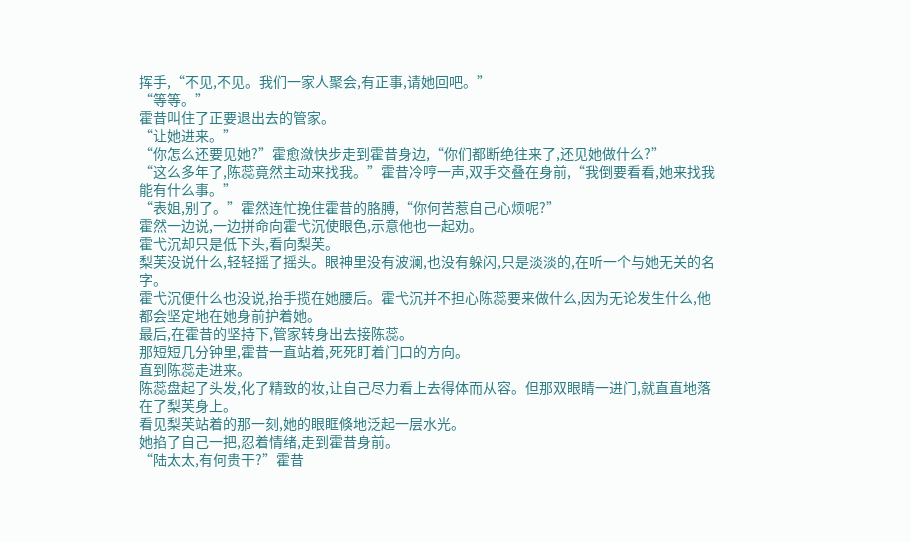挥手,“不见,不见。我们一家人聚会,有正事,请她回吧。”
“等等。”
霍昔叫住了正要退出去的管家。
“让她进来。”
“你怎么还要见她?”霍愈潋快步走到霍昔身边,“你们都断绝往来了,还见她做什么?”
“这么多年了,陈蕊竟然主动来找我。”霍昔冷哼一声,双手交叠在身前,“我倒要看看,她来找我能有什么事。”
“表姐,别了。”霍然连忙挽住霍昔的胳膊,“你何苦惹自己心烦呢?”
霍然一边说,一边拼命向霍弋沉使眼色,示意他也一起劝。
霍弋沉却只是低下头,看向梨芙。
梨芙没说什么,轻轻摇了摇头。眼神里没有波澜,也没有躲闪,只是淡淡的,在听一个与她无关的名字。
霍弋沉便什么也没说,抬手揽在她腰后。霍弋沉并不担心陈蕊要来做什么,因为无论发生什么,他都会坚定地在她身前护着她。
最后,在霍昔的坚持下,管家转身出去接陈蕊。
那短短几分钟里,霍昔一直站着,死死盯着门口的方向。
直到陈蕊走进来。
陈蕊盘起了头发,化了精致的妆,让自己尽力看上去得体而从容。但那双眼睛一进门,就直直地落在了梨芙身上。
看见梨芙站着的那一刻,她的眼眶倏地泛起一层水光。
她掐了自己一把,忍着情绪,走到霍昔身前。
“陆太太,有何贵干?”霍昔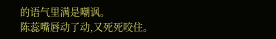的语气里满是嘲讽。
陈蕊嘴唇动了动,又死死咬住。